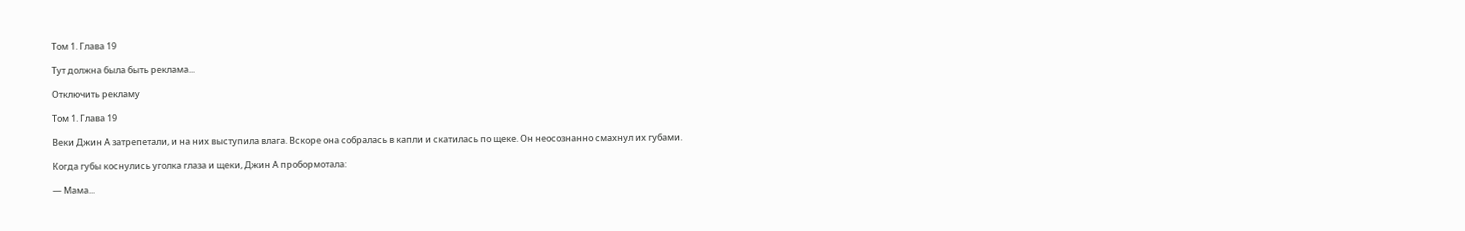Том 1. Глава 19

Тут должна была быть реклама...

Отключить рекламу

Том 1. Глава 19

Веки Джин А затрепетали, и на них выступила влага. Вскоре она собралась в капли и скатилась по щеке. Он неосознанно смахнул их губами.

Когда губы коснулись уголка глаза и щеки, Джин А пробормотала:

— Мама...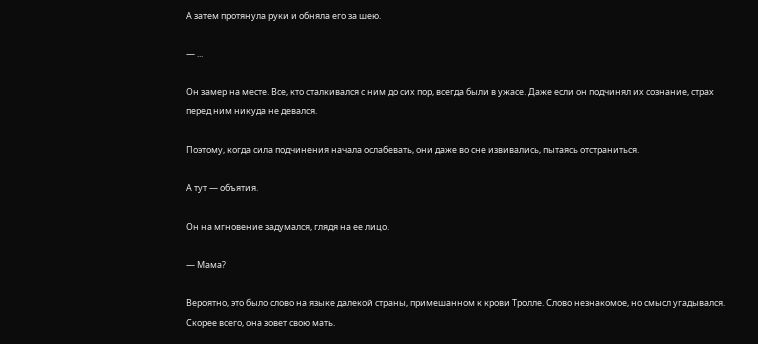А затем протянула руки и обняла его за шею.

— ...

Он замер на месте. Все, кто сталкивался с ним до сих пор, всегда были в ужасе. Даже если он подчинял их сознание, страх перед ним никуда не девался.

Поэтому, когда сила подчинения начала ослабевать, они даже во сне извивались, пытаясь отстраниться.

А тут — объятия.

Он на мгновение задумался, глядя на ее лицо.

— Мама?

Вероятно, это было слово на языке далекой страны, примешанном к крови Тролле. Слово незнакомое, но смысл угадывался. Скорее всего, она зовет свою мать.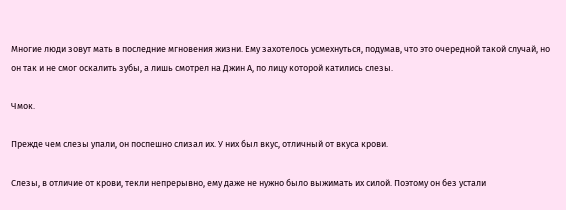Многие люди зовут мать в последние мгновения жизни. Ему захотелось усмехнуться, подумав, что это очередной такой случай, но он так и не смог оскалить зубы, а лишь смотрел на Джин А, по лицу которой катились слезы.

Чмок.

Прежде чем слезы упали, он поспешно слизал их. У них был вкус, отличный от вкуса крови.

Слезы, в отличие от крови, текли непрерывно, ему даже не нужно было выжимать их силой. Поэтому он без устали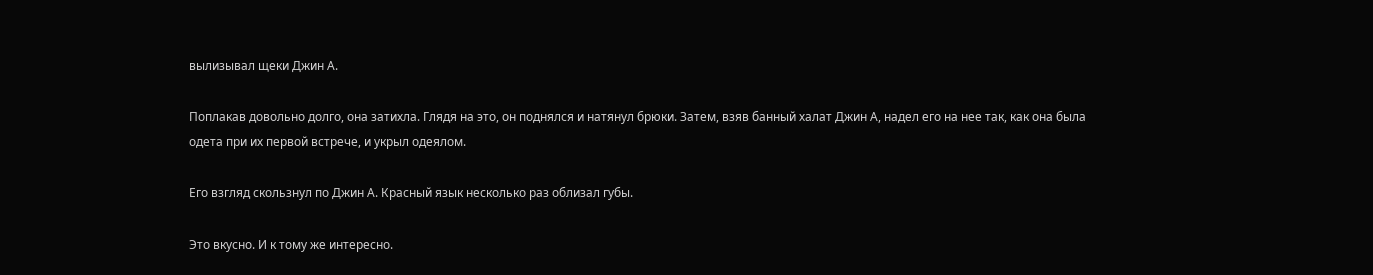вылизывал щеки Джин А.

Поплакав довольно долго, она затихла. Глядя на это, он поднялся и натянул брюки. Затем, взяв банный халат Джин А, надел его на нее так, как она была одета при их первой встрече, и укрыл одеялом.

Его взгляд скользнул по Джин А. Красный язык несколько раз облизал губы.

Это вкусно. И к тому же интересно.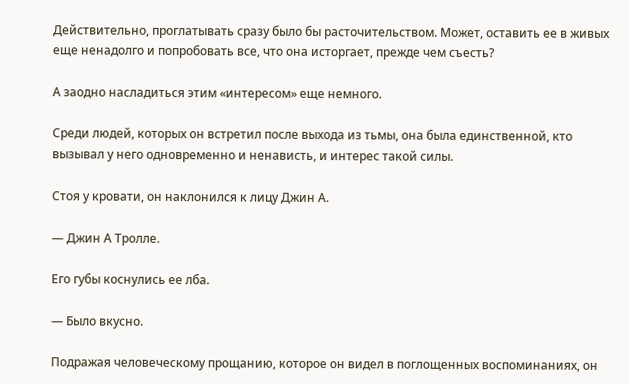Действительно, проглатывать сразу было бы расточительством. Может, оставить ее в живых еще ненадолго и попробовать все, что она исторгает, прежде чем съесть?

А заодно насладиться этим «интересом» еще немного.

Среди людей, которых он встретил после выхода из тьмы, она была единственной, кто вызывал у него одновременно и ненависть, и интерес такой силы.

Стоя у кровати, он наклонился к лицу Джин А.

— Джин А Тролле.

Его губы коснулись ее лба.

— Было вкусно.

Подражая человеческому прощанию, которое он видел в поглощенных воспоминаниях, он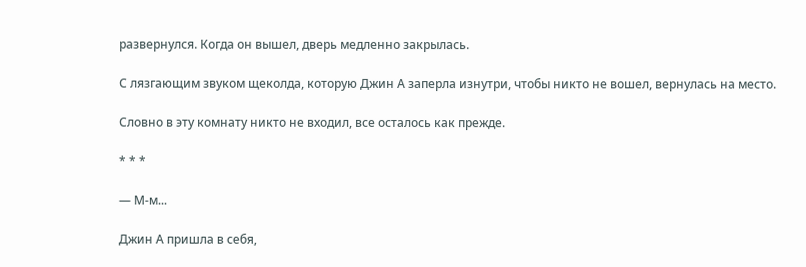развернулся. Когда он вышел, дверь медленно закрылась.

С лязгающим звуком щеколда, которую Джин А заперла изнутри, чтобы никто не вошел, вернулась на место.

Словно в эту комнату никто не входил, все осталось как прежде.

* * *

— М-м...

Джин А пришла в себя,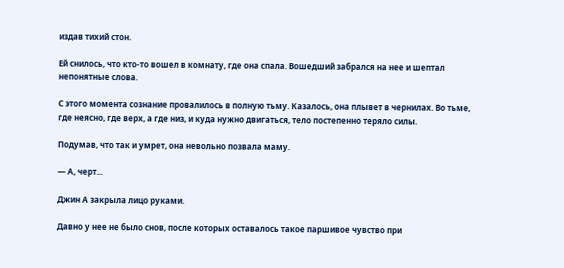издав тихий стон.

Ей снилось, что кто-то вошел в комнату, где она спала. Вошедший забрался на нее и шептал непонятные слова.

С этого момента сознание провалилось в полную тьму. Казалось, она плывет в чернилах. Во тьме, где неясно, где верх, а где низ, и куда нужно двигаться, тело постепенно теряло силы.

Подумав, что так и умрет, она невольно позвала маму.

— А, черт...

Джин А закрыла лицо руками.

Давно у нее не было снов, после которых оставалось такое паршивое чувство при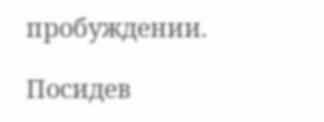пробуждении.

Посидев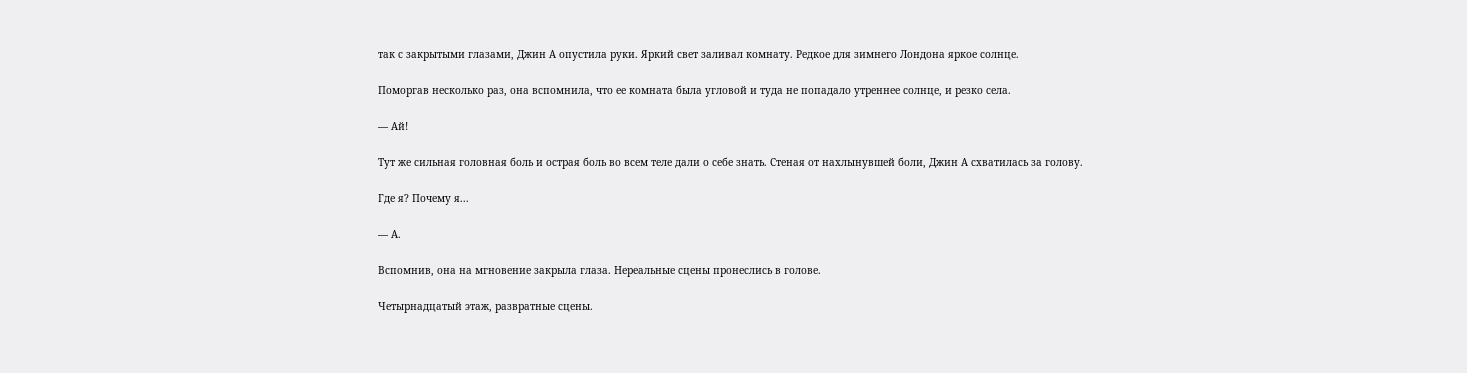так с закрытыми глазами, Джин А опустила руки. Яркий свет заливал комнату. Редкое для зимнего Лондона яркое солнце.

Поморгав несколько раз, она вспомнила, что ее комната была угловой и туда не попадало утреннее солнце, и резко села.

— Ай!

Тут же сильная головная боль и острая боль во всем теле дали о себе знать. Стеная от нахлынувшей боли, Джин А схватилась за голову.

Где я? Почему я...

— А.

Вспомнив, она на мгновение закрыла глаза. Нереальные сцены пронеслись в голове.

Четырнадцатый этаж, развратные сцены.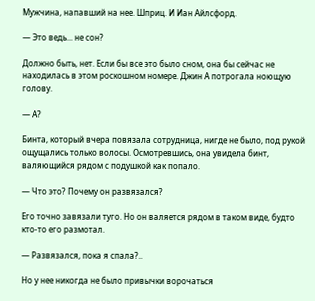Мужчина, напавший на нее. Шприц. И Иан Айлсфорд.

— Это ведь... не сон?

Должно быть, нет. Если бы все это было сном, она бы сейчас не находилась в этом роскошном номере. Джин А потрогала ноющую голову.

— А?

Бинта, который вчера повязала сотрудница, нигде не было, под рукой ощущались только волосы. Осмотревшись, она увидела бинт, валяющийся рядом с подушкой как попало.

— Что это? Почему он развязался?

Его точно завязали туго. Но он валяется рядом в таком виде, будто кто-то его размотал.

— Развязался, пока я спала?..

Но у нее никогда не было привычки ворочаться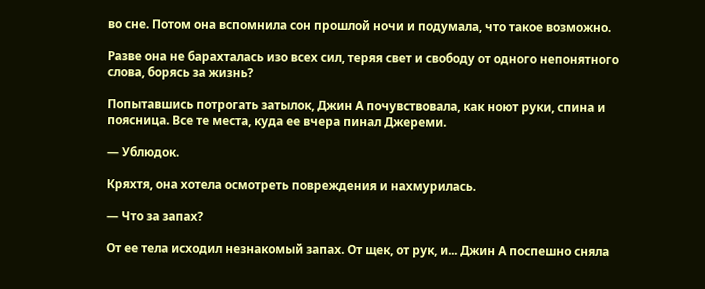во сне. Потом она вспомнила сон прошлой ночи и подумала, что такое возможно.

Разве она не барахталась изо всех сил, теряя свет и свободу от одного непонятного слова, борясь за жизнь?

Попытавшись потрогать затылок, Джин А почувствовала, как ноют руки, спина и поясница. Все те места, куда ее вчера пинал Джереми.

— Ублюдок.

Кряхтя, она хотела осмотреть повреждения и нахмурилась.

— Что за запах?

От ее тела исходил незнакомый запах. От щек, от рук, и... Джин А поспешно сняла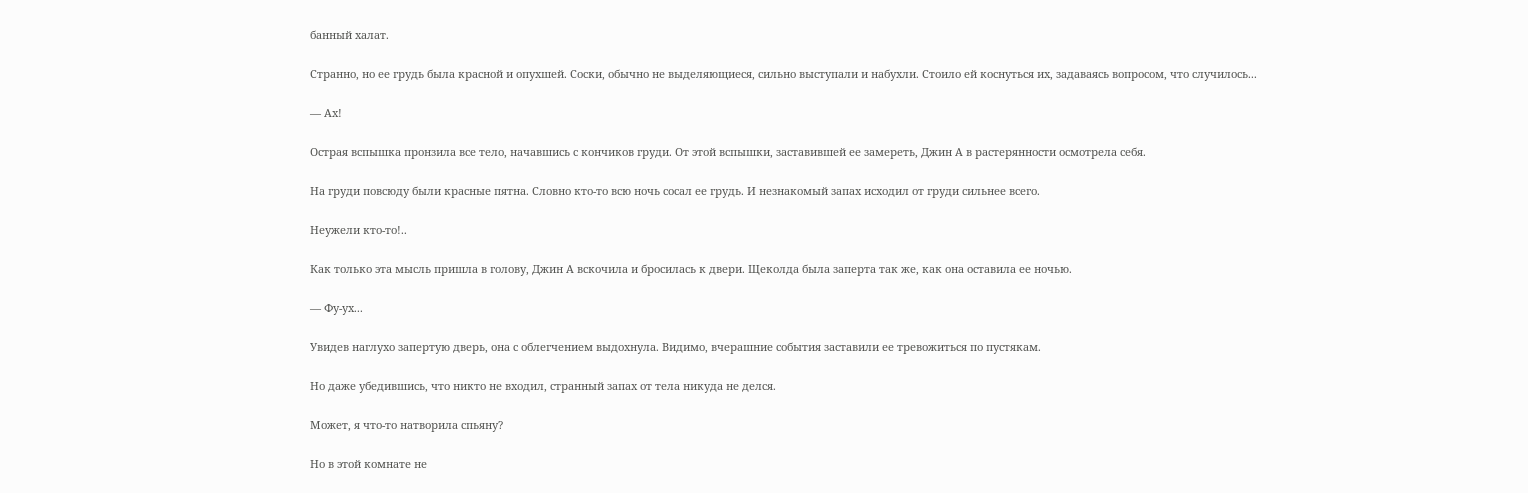банный халат.

Странно, но ее грудь была красной и опухшей. Соски, обычно не выделяющиеся, сильно выступали и набухли. Стоило ей коснуться их, задаваясь вопросом, что случилось...

— Ах!

Острая вспышка пронзила все тело, начавшись с кончиков груди. От этой вспышки, заставившей ее замереть, Джин А в растерянности осмотрела себя.

На груди повсюду были красные пятна. Словно кто-то всю ночь сосал ее грудь. И незнакомый запах исходил от груди сильнее всего.

Неужели кто-то!..

Как только эта мысль пришла в голову, Джин А вскочила и бросилась к двери. Щеколда была заперта так же, как она оставила ее ночью.

— Фу-ух...

Увидев наглухо запертую дверь, она с облегчением выдохнула. Видимо, вчерашние события заставили ее тревожиться по пустякам.

Но даже убедившись, что никто не входил, странный запах от тела никуда не делся.

Может, я что-то натворила спьяну?

Но в этой комнате не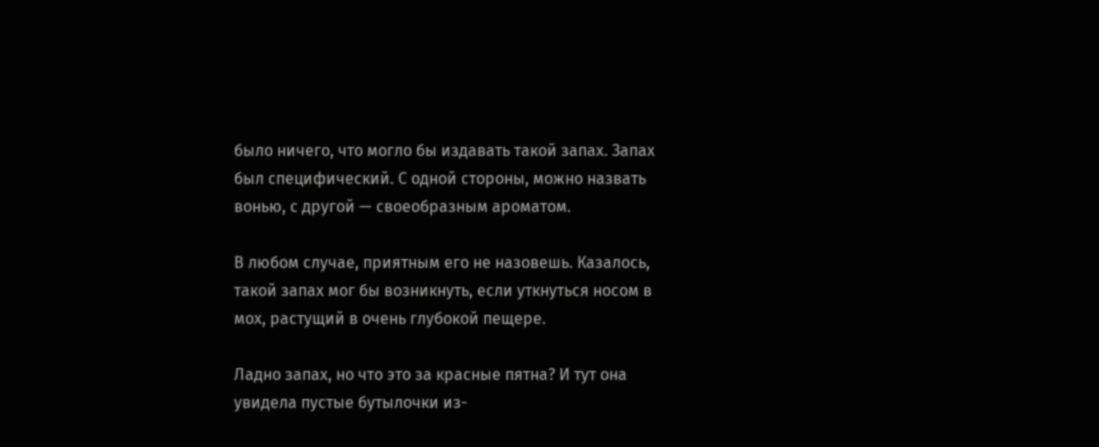было ничего, что могло бы издавать такой запах. Запах был специфический. С одной стороны, можно назвать вонью, с другой — своеобразным ароматом.

В любом случае, приятным его не назовешь. Казалось, такой запах мог бы возникнуть, если уткнуться носом в мох, растущий в очень глубокой пещере.

Ладно запах, но что это за красные пятна? И тут она увидела пустые бутылочки из-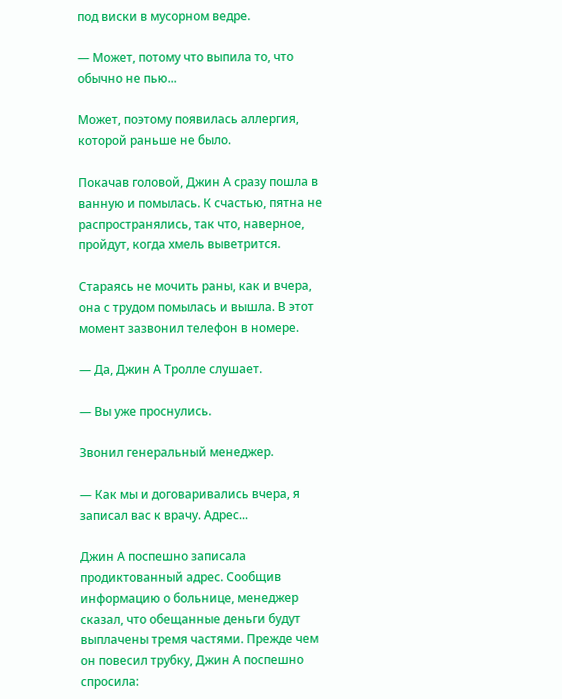под виски в мусорном ведре.

— Может, потому что выпила то, что обычно не пью...

Может, поэтому появилась аллергия, которой раньше не было.

Покачав головой, Джин А сразу пошла в ванную и помылась. К счастью, пятна не распространялись, так что, наверное, пройдут, когда хмель выветрится.

Стараясь не мочить раны, как и вчера, она с трудом помылась и вышла. В этот момент зазвонил телефон в номере.

— Да, Джин А Тролле слушает.

— Вы уже проснулись.

Звонил генеральный менеджер.

— Как мы и договаривались вчера, я записал вас к врачу. Адрес...

Джин А поспешно записала продиктованный адрес. Сообщив информацию о больнице, менеджер сказал, что обещанные деньги будут выплачены тремя частями. Прежде чем он повесил трубку, Джин А поспешно спросила: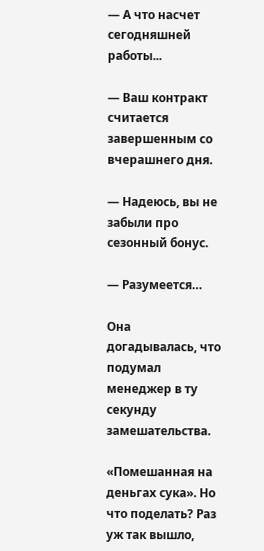— А что насчет сегодняшней работы...

— Ваш контракт считается завершенным со вчерашнего дня.

— Надеюсь, вы не забыли про сезонный бонус.

— Разумеется…

Она догадывалась, что подумал менеджер в ту секунду замешательства.

«Помешанная на деньгах сука». Но что поделать? Раз уж так вышло,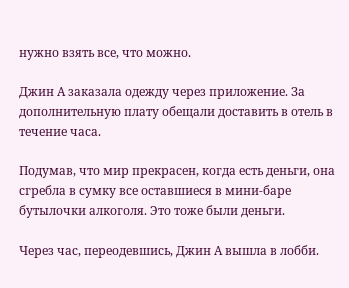нужно взять все, что можно.

Джин А заказала одежду через приложение. За дополнительную плату обещали доставить в отель в течение часа.

Подумав, что мир прекрасен, когда есть деньги, она сгребла в сумку все оставшиеся в мини-баре бутылочки алкоголя. Это тоже были деньги.

Через час, переодевшись, Джин А вышла в лобби.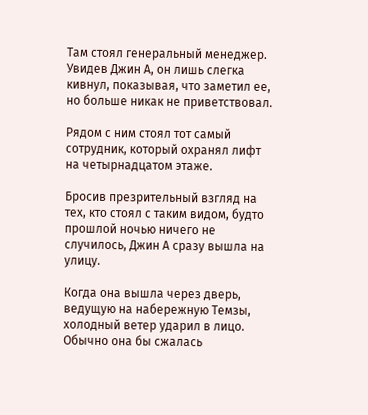Там стоял генеральный менеджер. Увидев Джин А, он лишь слегка кивнул, показывая, что заметил ее, но больше никак не приветствовал.

Рядом с ним стоял тот самый сотрудник, который охранял лифт на четырнадцатом этаже.

Бросив презрительный взгляд на тех, кто стоял с таким видом, будто прошлой ночью ничего не случилось, Джин А сразу вышла на улицу.

Когда она вышла через дверь, ведущую на набережную Темзы, холодный ветер ударил в лицо. Обычно она бы сжалась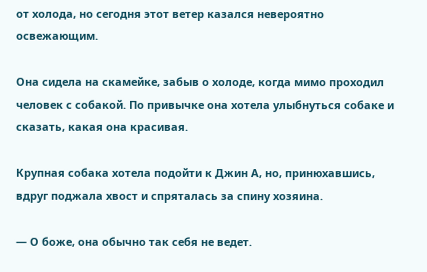от холода, но сегодня этот ветер казался невероятно освежающим.

Она сидела на скамейке, забыв о холоде, когда мимо проходил человек с собакой. По привычке она хотела улыбнуться собаке и сказать, какая она красивая.

Крупная собака хотела подойти к Джин А, но, принюхавшись, вдруг поджала хвост и спряталась за спину хозяина.

— О боже, она обычно так себя не ведет.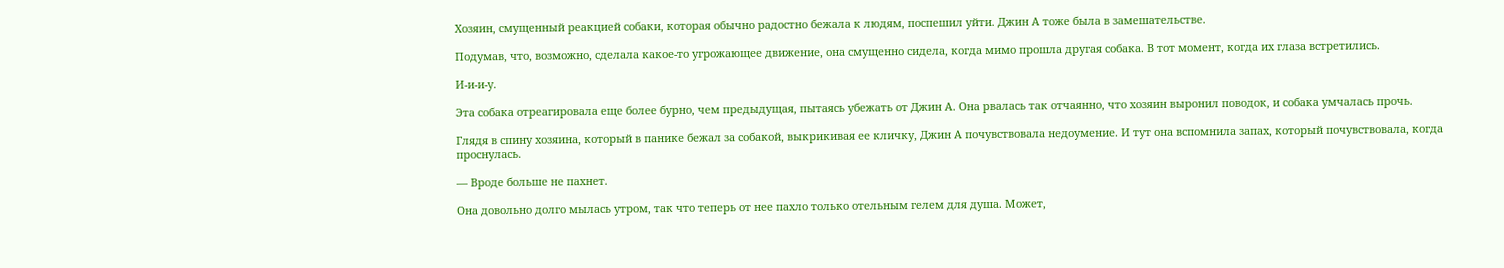Хозяин, смущенный реакцией собаки, которая обычно радостно бежала к людям, поспешил уйти. Джин А тоже была в замешательстве.

Подумав, что, возможно, сделала какое-то угрожающее движение, она смущенно сидела, когда мимо прошла другая собака. В тот момент, когда их глаза встретились.

И-и-и-у.

Эта собака отреагировала еще более бурно, чем предыдущая, пытаясь убежать от Джин А. Она рвалась так отчаянно, что хозяин выронил поводок, и собака умчалась прочь.

Глядя в спину хозяина, который в панике бежал за собакой, выкрикивая ее кличку, Джин А почувствовала недоумение. И тут она вспомнила запах, который почувствовала, когда проснулась.

— Вроде больше не пахнет.

Она довольно долго мылась утром, так что теперь от нее пахло только отельным гелем для душа. Может,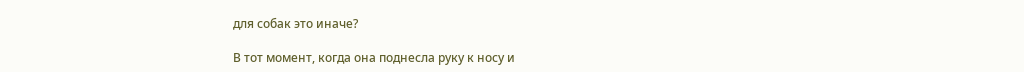для собак это иначе?

В тот момент, когда она поднесла руку к носу и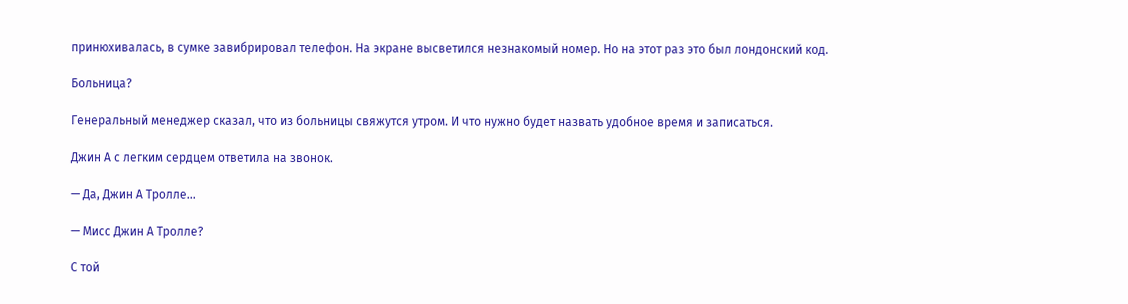принюхивалась, в сумке завибрировал телефон. На экране высветился незнакомый номер. Но на этот раз это был лондонский код.

Больница?

Генеральный менеджер сказал, что из больницы свяжутся утром. И что нужно будет назвать удобное время и записаться.

Джин А с легким сердцем ответила на звонок.

— Да, Джин А Тролле...

— Мисс Джин А Тролле?

С той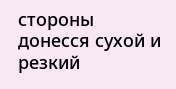стороны донесся сухой и резкий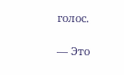голос.

— Это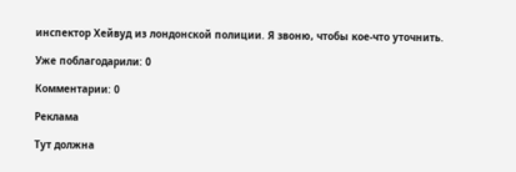инспектор Хейвуд из лондонской полиции. Я звоню, чтобы кое-что уточнить.

Уже поблагодарили: 0

Комментарии: 0

Реклама

Тут должна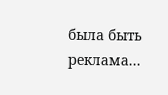была быть реклама...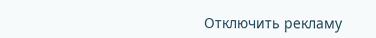Отключить рекламу